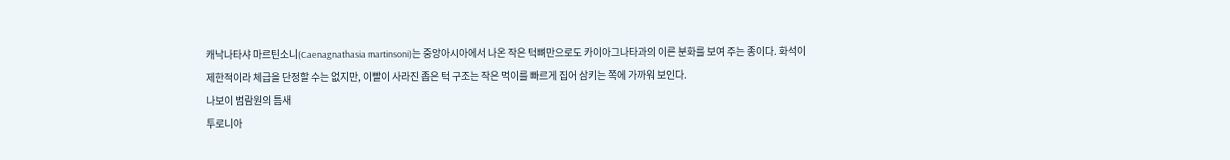캐낙나타샤 마르틴소니(Caenagnathasia martinsoni)는 중앙아시아에서 나온 작은 턱뼈만으로도 카이아그나타과의 이른 분화를 보여 주는 종이다. 화석이 제한적이라 체급을 단정할 수는 없지만, 이빨이 사라진 좁은 턱 구조는 작은 먹이를 빠르게 집어 삼키는 쪽에 가까워 보인다.
나보이 범람원의 틈새
투로니아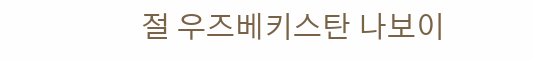절 우즈베키스탄 나보이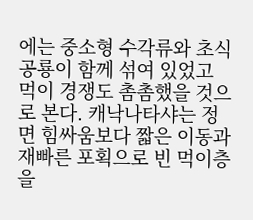에는 중소형 수각류와 초식 공룡이 함께 섞여 있었고 먹이 경쟁도 촘촘했을 것으로 본다. 캐낙나타샤는 정면 힘싸움보다 짧은 이동과 재빠른 포획으로 빈 먹이층을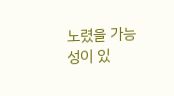노렸을 가능성이 있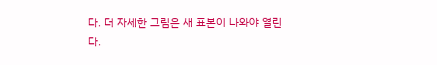다. 더 자세한 그림은 새 표본이 나와야 열린다.